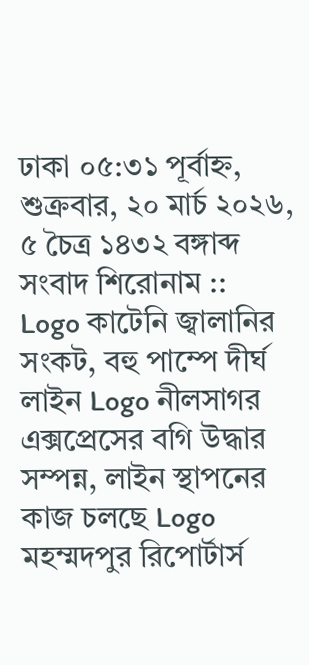ঢাকা ০৫:৩১ পূর্বাহ্ন, শুক্রবার, ২০ মার্চ ২০২৬, ৫ চৈত্র ১৪৩২ বঙ্গাব্দ
সংবাদ শিরোনাম ::
Logo কাটেনি জ্বালানির সংকট, বহু পাম্পে দীর্ঘ লাইন Logo নীলসাগর এক্সপ্রেসের বগি উদ্ধার সম্পন্ন, লাইন স্থাপনের কাজ চলছে Logo মহম্মদপুর রিপোর্টার্স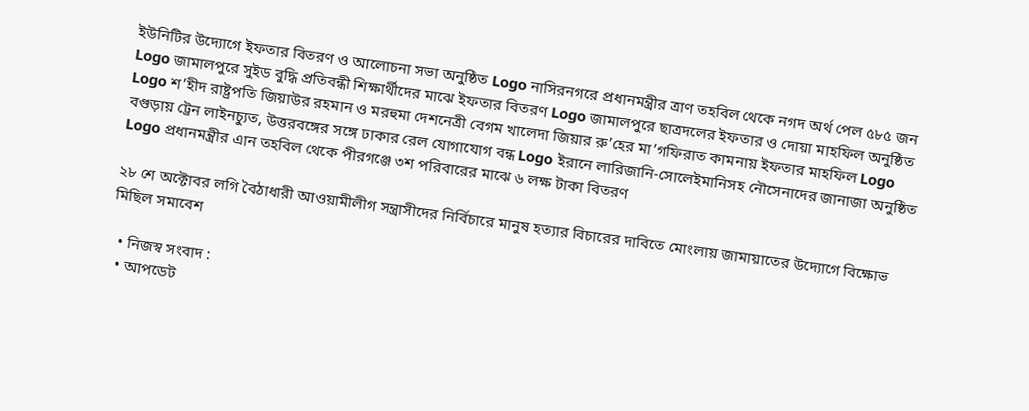ইউনিটির উদ্যোগে ইফতার বিতরণ ও আলোচনা সভা অনুষ্ঠিত Logo নাসিরনগরে প্রধানমন্ত্রীর ত্রাণ তহবিল থেকে নগদ অর্থ পেল ৫৮৫ জন Logo জামালপুরে সুইড বুদ্ধি প্রতিবন্ধী শিক্ষার্থীদের মাঝে ইফতার বিতরণ Logo জামালপুরে ছাত্রদলের ইফতার ও দোয়া মাহফিল অনুষ্ঠিত Logo শ’হীদ রাষ্ট্রপতি জিয়াউর রহমান ও মরহুমা দেশনেত্রী বেগম খালেদা জিয়ার রু’হের মা’গফিরাত কামনায় ইফতার মাহফিল Logo বগুড়ায় ট্রেন লাইনচ্যুত, উত্তরবঙ্গের সঙ্গে ঢাকার রেল যোগাযোগ বন্ধ Logo ইরানে লারিজানি-সোলেইমানিসহ নৌসেনাদের জানাজা অনুষ্ঠিত Logo প্রধানমন্ত্রীর এান তহবিল থেকে পীরগঞ্জে ৩শ পরিবারের মাঝে ৬ লক্ষ টাকা বিতরণ

২৮ শে অক্টোবর লগি বৈঠাধারী আওয়ামীলীগ সন্ত্রাসীদের নির্বিচারে মানুষ হত্যার বিচারের দাবিতে মোংলায় জামায়াতের উদ্যোগে বিক্ষোভ মিছিল সমাবেশ

  • নিজস্ব সংবাদ :
  • আপডেট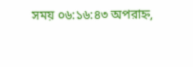সময় ০৬:১৬:৪৩ অপরাহ্ন,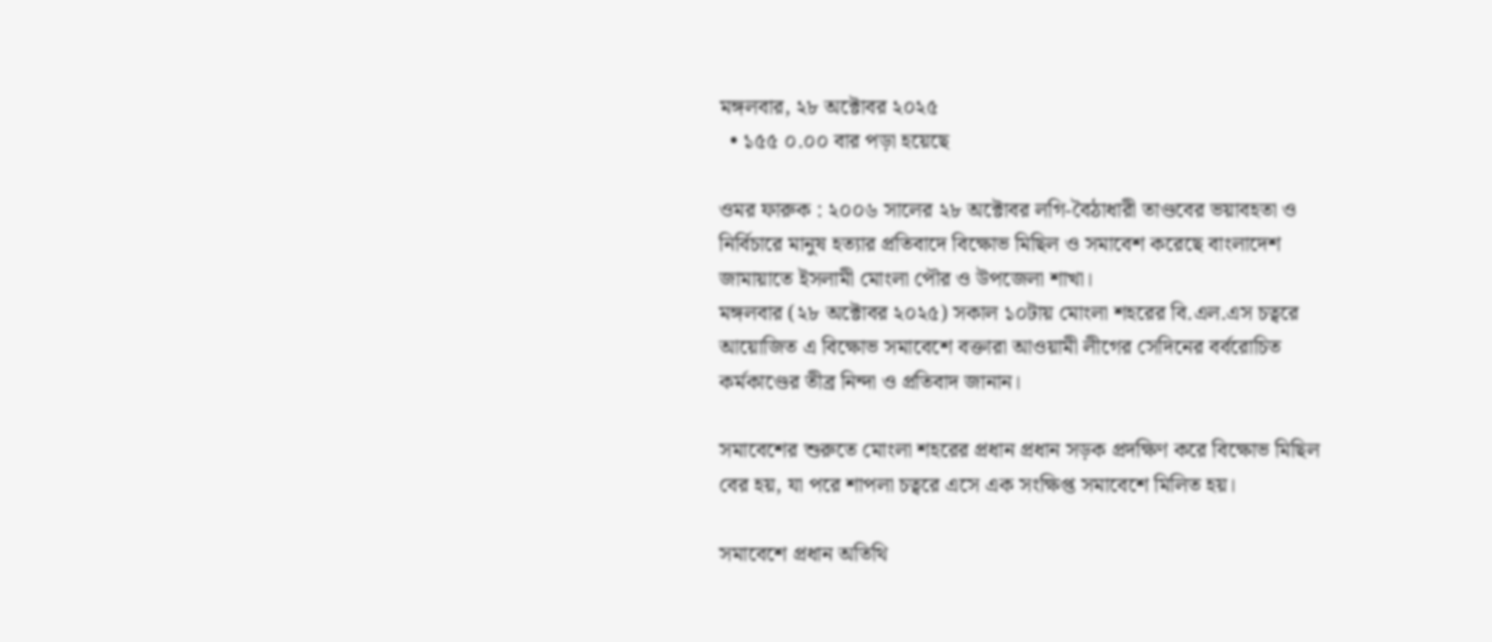মঙ্গলবার, ২৮ অক্টোবর ২০২৫
  • ১৫৫ ০.০০ বার পড়া হয়েছে

ওমর ফারুক : ২০০৬ সালের ২৮ অক্টোবর লগি-বৈঠাধারী তাণ্ডবের ভয়াবহতা ও নির্বিচারে মানুষ হত্যার প্রতিবাদে বিক্ষোভ মিছিল ও সমাবেশ করেছে বাংলাদেশ জামায়াতে ইসলামী মোংলা পৌর ও উপজেলা শাখা।
মঙ্গলবার (২৮ অক্টোবর ২০২৫) সকাল ১০টায় মোংলা শহরের বি.এল.এস চত্বরে আয়োজিত এ বিক্ষোভ সমাবেশে বক্তারা আওয়ামী লীগের সেদিনের বর্বরোচিত কর্মকাণ্ডের তীব্র নিন্দা ও প্রতিবাদ জানান।

সমাবেশের শুরুতে মোংলা শহরের প্রধান প্রধান সড়ক প্রদক্ষিণ করে বিক্ষোভ মিছিল বের হয়, যা পরে শাপলা চত্বরে এসে এক সংক্ষিপ্ত সমাবেশে মিলিত হয়।

সমাবেশে প্রধান অতিথি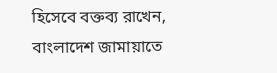হিসেবে বক্তব্য রাখেন, বাংলাদেশ জামায়াতে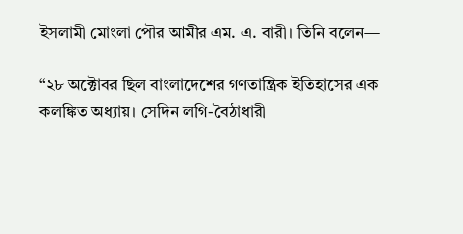ইসলামী মোংলা পৌর আমীর এম. এ. বারী। তিনি বলেন—

“২৮ অক্টোবর ছিল বাংলাদেশের গণতান্ত্রিক ইতিহাসের এক কলঙ্কিত অধ্যায়। সেদিন লগি-বৈঠাধারী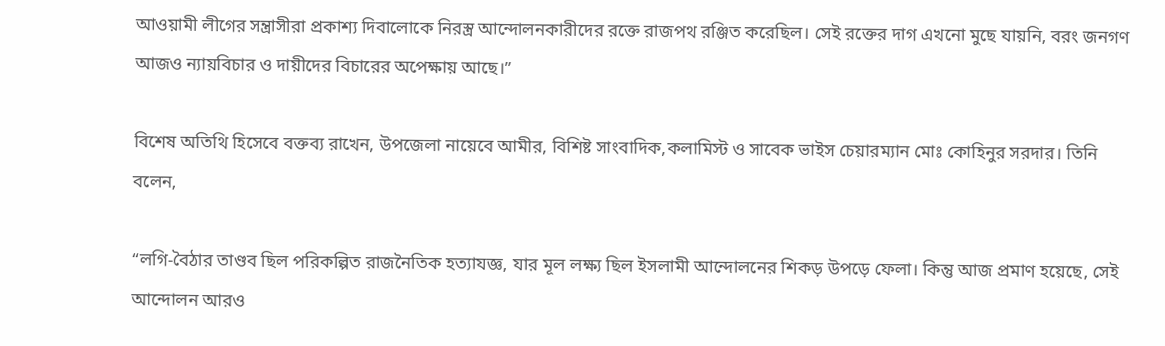আওয়ামী লীগের সন্ত্রাসীরা প্রকাশ্য দিবালোকে নিরস্ত্র আন্দোলনকারীদের রক্তে রাজপথ রঞ্জিত করেছিল। সেই রক্তের দাগ এখনো মুছে যায়নি, বরং জনগণ আজও ন্যায়বিচার ও দায়ীদের বিচারের অপেক্ষায় আছে।”

বিশেষ অতিথি হিসেবে বক্তব্য রাখেন, উপজেলা নায়েবে আমীর, বিশিষ্ট সাংবাদিক,কলামিস্ট ও সাবেক ভাইস চেয়ারম্যান মোঃ কোহিনুর সরদার। তিনি বলেন,

“লগি-বৈঠার তাণ্ডব ছিল পরিকল্পিত রাজনৈতিক হত্যাযজ্ঞ, যার মূল লক্ষ্য ছিল ইসলামী আন্দোলনের শিকড় উপড়ে ফেলা। কিন্তু আজ প্রমাণ হয়েছে, সেই আন্দোলন আরও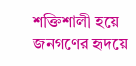শক্তিশালী হয়ে জনগণের হৃদয়ে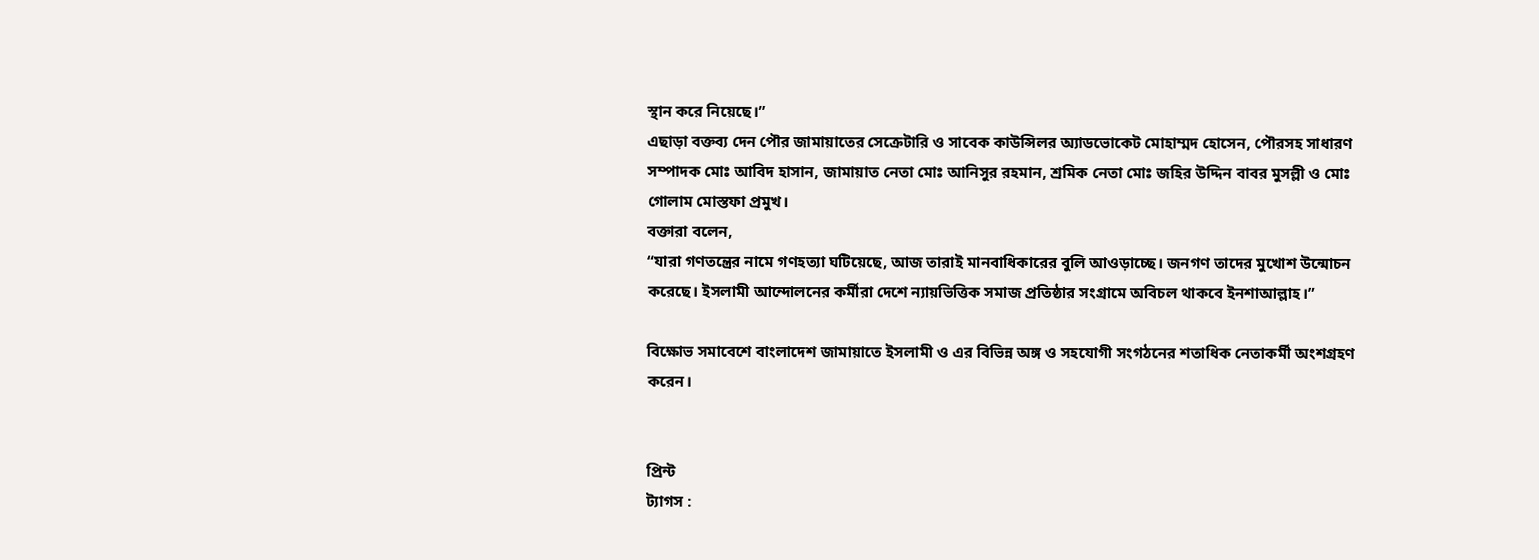স্থান করে নিয়েছে।”
এছাড়া বক্তব্য দেন পৌর জামায়াতের সেক্রেটারি ও সাবেক কাউন্সিলর অ্যাডভোকেট মোহাম্মদ হোসেন, পৌরসহ সাধারণ সম্পাদক মোঃ আবিদ হাসান, জামায়াত নেতা মোঃ আনিসুর রহমান, শ্রমিক নেতা মোঃ জহির উদ্দিন বাবর মুসল্লী ও মোঃ গোলাম মোস্তফা প্রমুখ।
বক্তারা বলেন,
“যারা গণতন্ত্রের নামে গণহত্যা ঘটিয়েছে, আজ তারাই মানবাধিকারের বুলি আওড়াচ্ছে। জনগণ তাদের মুখোশ উন্মোচন করেছে। ইসলামী আন্দোলনের কর্মীরা দেশে ন্যায়ভিত্তিক সমাজ প্রতিষ্ঠার সংগ্রামে অবিচল থাকবে ইনশাআল্লাহ।”

বিক্ষোভ সমাবেশে বাংলাদেশ জামায়াতে ইসলামী ও এর বিভিন্ন অঙ্গ ও সহযোগী সংগঠনের শতাধিক নেতাকর্মী অংশগ্রহণ করেন।


প্রিন্ট
ট্যাগস :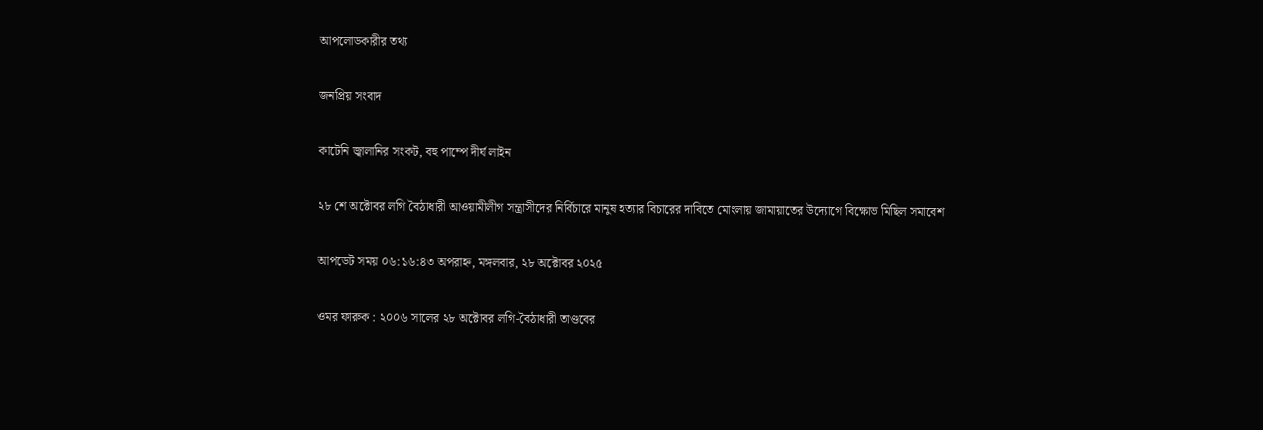আপলোডকারীর তথ্য

জনপ্রিয় সংবাদ

কাটেনি জ্বালানির সংকট, বহু পাম্পে দীর্ঘ লাইন

২৮ শে অক্টোবর লগি বৈঠাধারী আওয়ামীলীগ সন্ত্রাসীদের নির্বিচারে মানুষ হত্যার বিচারের দাবিতে মোংলায় জামায়াতের উদ্যোগে বিক্ষোভ মিছিল সমাবেশ

আপডেট সময় ০৬:১৬:৪৩ অপরাহ্ন, মঙ্গলবার, ২৮ অক্টোবর ২০২৫

ওমর ফারুক : ২০০৬ সালের ২৮ অক্টোবর লগি-বৈঠাধারী তাণ্ডবের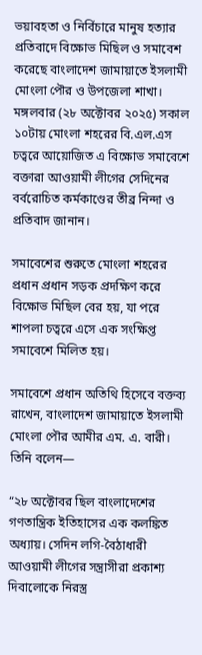ভয়াবহতা ও নির্বিচারে মানুষ হত্যার প্রতিবাদে বিক্ষোভ মিছিল ও সমাবেশ করেছে বাংলাদেশ জামায়াতে ইসলামী মোংলা পৌর ও উপজেলা শাখা।
মঙ্গলবার (২৮ অক্টোবর ২০২৫) সকাল ১০টায় মোংলা শহরের বি.এল.এস চত্বরে আয়োজিত এ বিক্ষোভ সমাবেশে বক্তারা আওয়ামী লীগের সেদিনের বর্বরোচিত কর্মকাণ্ডের তীব্র নিন্দা ও প্রতিবাদ জানান।

সমাবেশের শুরুতে মোংলা শহরের প্রধান প্রধান সড়ক প্রদক্ষিণ করে বিক্ষোভ মিছিল বের হয়, যা পরে শাপলা চত্বরে এসে এক সংক্ষিপ্ত সমাবেশে মিলিত হয়।

সমাবেশে প্রধান অতিথি হিসেবে বক্তব্য রাখেন, বাংলাদেশ জামায়াতে ইসলামী মোংলা পৌর আমীর এম. এ. বারী। তিনি বলেন—

“২৮ অক্টোবর ছিল বাংলাদেশের গণতান্ত্রিক ইতিহাসের এক কলঙ্কিত অধ্যায়। সেদিন লগি-বৈঠাধারী আওয়ামী লীগের সন্ত্রাসীরা প্রকাশ্য দিবালোকে নিরস্ত্র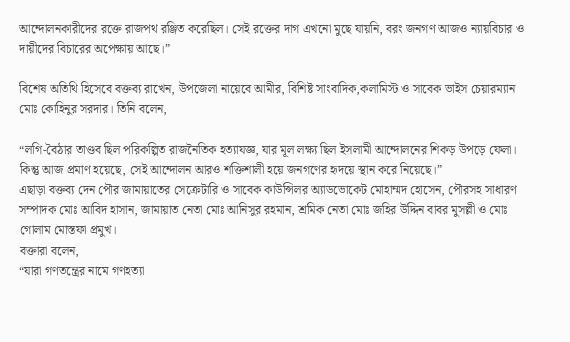আন্দোলনকারীদের রক্তে রাজপথ রঞ্জিত করেছিল। সেই রক্তের দাগ এখনো মুছে যায়নি, বরং জনগণ আজও ন্যায়বিচার ও দায়ীদের বিচারের অপেক্ষায় আছে।”

বিশেষ অতিথি হিসেবে বক্তব্য রাখেন, উপজেলা নায়েবে আমীর, বিশিষ্ট সাংবাদিক,কলামিস্ট ও সাবেক ভাইস চেয়ারম্যান মোঃ কোহিনুর সরদার। তিনি বলেন,

“লগি-বৈঠার তাণ্ডব ছিল পরিকল্পিত রাজনৈতিক হত্যাযজ্ঞ, যার মূল লক্ষ্য ছিল ইসলামী আন্দোলনের শিকড় উপড়ে ফেলা। কিন্তু আজ প্রমাণ হয়েছে, সেই আন্দোলন আরও শক্তিশালী হয়ে জনগণের হৃদয়ে স্থান করে নিয়েছে।”
এছাড়া বক্তব্য দেন পৌর জামায়াতের সেক্রেটারি ও সাবেক কাউন্সিলর অ্যাডভোকেট মোহাম্মদ হোসেন, পৌরসহ সাধারণ সম্পাদক মোঃ আবিদ হাসান, জামায়াত নেতা মোঃ আনিসুর রহমান, শ্রমিক নেতা মোঃ জহির উদ্দিন বাবর মুসল্লী ও মোঃ গোলাম মোস্তফা প্রমুখ।
বক্তারা বলেন,
“যারা গণতন্ত্রের নামে গণহত্যা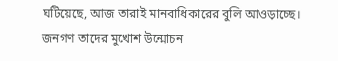ঘটিয়েছে, আজ তারাই মানবাধিকারের বুলি আওড়াচ্ছে। জনগণ তাদের মুখোশ উন্মোচন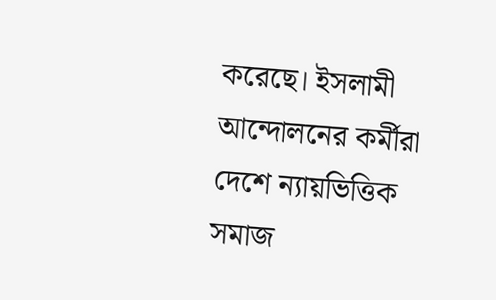করেছে। ইসলামী আন্দোলনের কর্মীরা দেশে ন্যায়ভিত্তিক সমাজ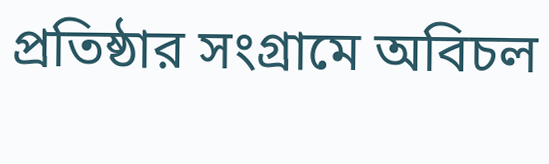প্রতিষ্ঠার সংগ্রামে অবিচল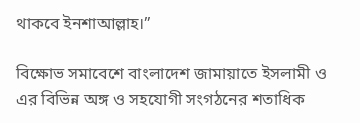থাকবে ইনশাআল্লাহ।”

বিক্ষোভ সমাবেশে বাংলাদেশ জামায়াতে ইসলামী ও এর বিভিন্ন অঙ্গ ও সহযোগী সংগঠনের শতাধিক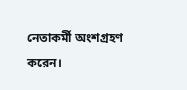নেতাকর্মী অংশগ্রহণ করেন।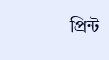প্রিন্ট